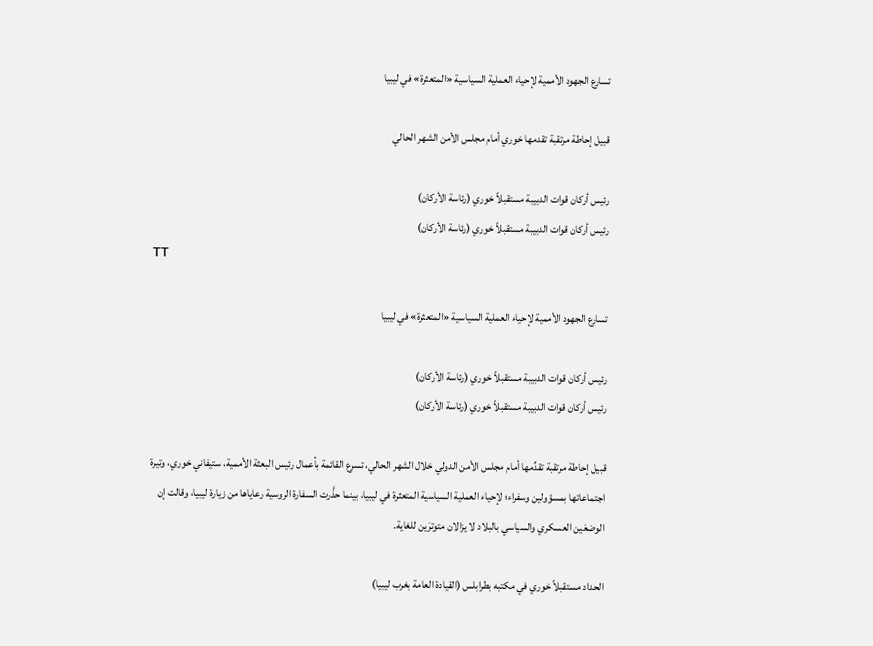تسارع الجهود الأممية لإحياء العملية السياسية «المتعثرة» في ليبيا

قبيل إحاطة مرتقبة تقدمها خوري أمام مجلس الأمن الشهر الحالي

رئيس أركان قوات الدبيبة مستقبلاً خوري (رئاسة الأركان)
رئيس أركان قوات الدبيبة مستقبلاً خوري (رئاسة الأركان)
TT

تسارع الجهود الأممية لإحياء العملية السياسية «المتعثرة» في ليبيا

رئيس أركان قوات الدبيبة مستقبلاً خوري (رئاسة الأركان)
رئيس أركان قوات الدبيبة مستقبلاً خوري (رئاسة الأركان)

قبيل إحاطة مرتقبة تقدِّمها أمام مجلس الأمن الدولي خلال الشهر الحالي، تسرع القائمة بأعمال رئيس البعثة الأممية، ستيفاني خوري، وتيرة اجتماعاتها بمسؤولين وسفراء؛ لإحياء العملية السياسية المتعثرة في ليبيا، بينما حذَّرت السفارة الروسية رعاياها من زيارة ليبيا، وقالت إن الوضعَين العسكري والسياسي بالبلاد لا يزالان متوترَين للغاية.

الحداد مستقبلاً خوري في مكتبه بطرابلس (القيادة العامة بغرب ليبيا)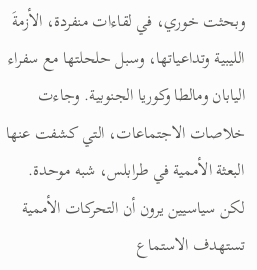وبحثت خوري، في لقاءات منفردة، الأزمةَ الليبية وتداعياتها، وسبل حلحلتها مع سفراء اليابان ومالطا وكوريا الجنوبية. وجاءت خلاصات الاجتماعات، التي كشفت عنها البعثة الأممية في طرابلس، شبه موحدة. لكن سياسيين يرون أن التحركات الأممية تستهدف الاستماع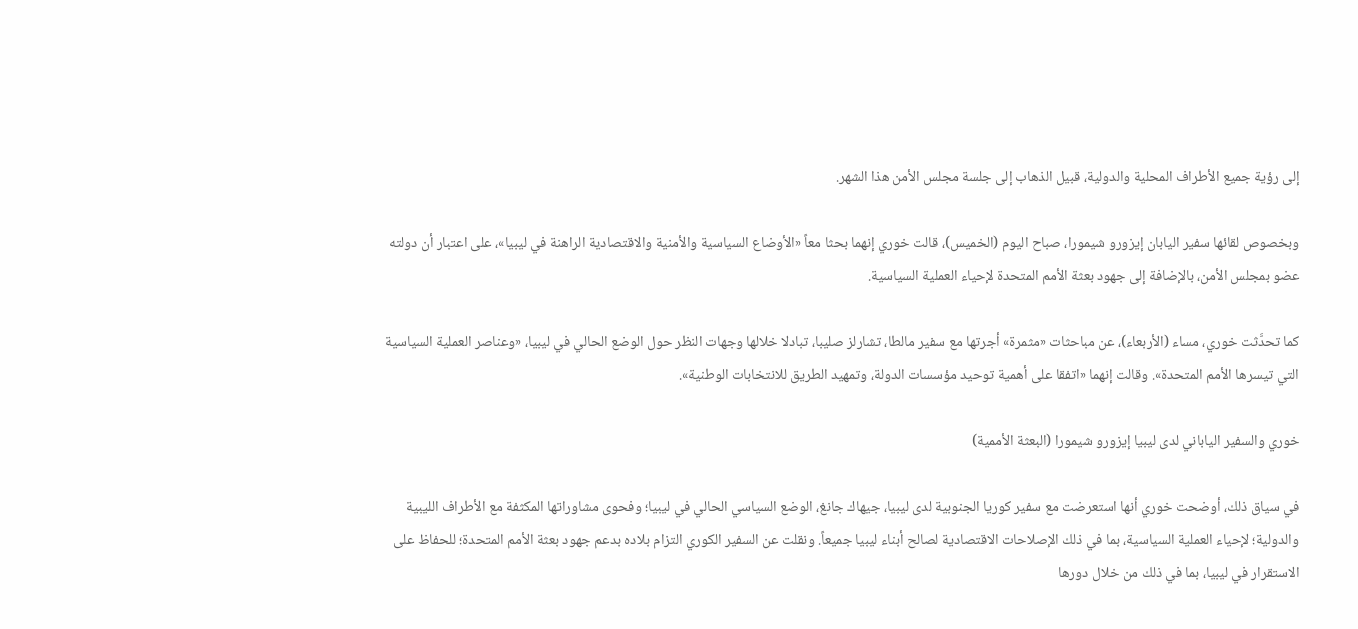إلى رؤية جميع الأطراف المحلية والدولية، قبيل الذهاب إلى جلسة مجلس الأمن هذا الشهر.

وبخصوص لقائها سفير اليابان إيزورو شيمورا، صباح اليوم (الخميس)، قالت خوري إنهما بحثا معاً «الأوضاع السياسية والأمنية والاقتصادية الراهنة في ليبيا»، على اعتبار أن دولته عضو بمجلس الأمن، بالإضافة إلى جهود بعثة الأمم المتحدة لإحياء العملية السياسية.

كما تحدَّثت خوري، مساء (الأربعاء)، عن مباحثات «مثمرة» أجرتها مع سفير مالطا، تشارلز صليبا، تبادلا خلالها وجهات النظر حول الوضع الحالي في ليبيا، «وعناصر العملية السياسية التي تيسرها الأمم المتحدة». وقالت إنهما «اتفقا على أهمية توحيد مؤسسات الدولة، وتمهيد الطريق للانتخابات الوطنية».

خوري والسفير الياباني لدى ليبيا إيزورو شيمورا (البعثة الأممية)

في سياق ذلك، أوضحت خوري أنها استعرضت مع سفير كوريا الجنوبية لدى ليبيا، جيهاك جانغ، الوضع السياسي الحالي في ليبيا؛ وفحوى مشاوراتها المكثفة مع الأطراف الليبية والدولية؛ لإحياء العملية السياسية، بما في ذلك الإصلاحات الاقتصادية لصالح أبناء ليبيا جميعاً. ونقلت عن السفير الكوري التزام بلاده بدعم جهود بعثة الأمم المتحدة؛ للحفاظ على الاستقرار في ليبيا، بما في ذلك من خلال دورها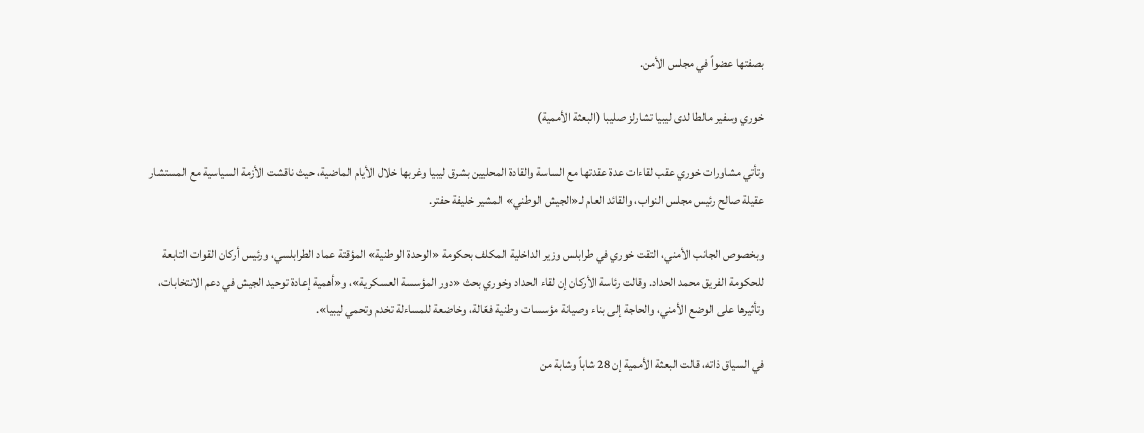بصفتها عضواً في مجلس الأمن.

خوري وسفير مالطا لدى ليبيا تشارلز صليبا (البعثة الأممية)

وتأتي مشاورات خوري عقب لقاءات عدة عقدتها مع الساسة والقادة المحليين بشرق ليبيا وغربها خلال الأيام الماضية، حيث ناقشت الأزمة السياسية مع المستشار عقيلة صالح رئيس مجلس النواب، والقائد العام لـ«الجيش الوطني» المشير خليفة حفتر.

وبخصوص الجانب الأمني، التقت خوري في طرابلس وزير الداخلية المكلف بحكومة «الوحدة الوطنية» المؤقتة عماد الطرابلسي، ورئيس أركان القوات التابعة للحكومة الفريق محمد الحداد. وقالت رئاسة الأركان إن لقاء الحداد وخوري بحث «دور المؤسسة العسكرية»، و«أهمية إعادة توحيد الجيش في دعم الانتخابات، وتأثيرها على الوضع الأمني، والحاجة إلى بناء وصيانة مؤسسات وطنية فعّالة، وخاضعة للمساءلة تخدم وتحمي ليبيا».

في السياق ذاته، قالت البعثة الأممية إن 28 شاباً وشابة من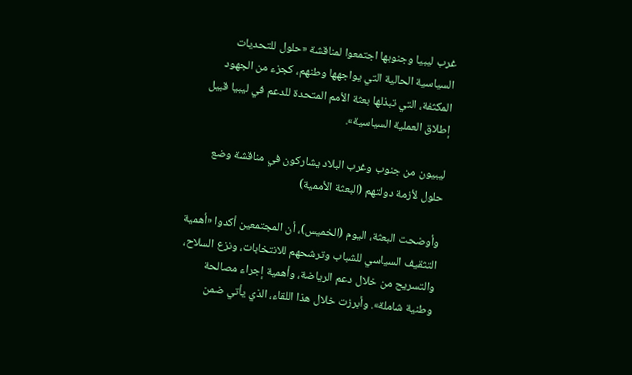غرب ليبيا وجنوبها اجتمعوا لمناقشة «حلول للتحديات السياسية الحالية التي يواجهها وطنهم، كجزء من الجهود المكثفة، التي تبذلها بعثة الأمم المتحدة للدعم في ليبيا قبيل إطلاق العملية السياسية».

ليبيون من جنوب وغرب البلاد يشاركون في مناقشة وضع حلول لأزمة دولتهم (البعثة الأممية)

وأوضحت البعثة، اليوم (الخميس)، أن المجتمعين أكدوا «أهمية التثقيف السياسي للشباب وترشحهم للانتخابات، ونزع السلاح، والتسريح من خلال دعم الرياضة، وأهمية إجراء مصالحة وطنية شاملة». وأبرزت خلال هذا اللقاء، الذي يأتي ضمن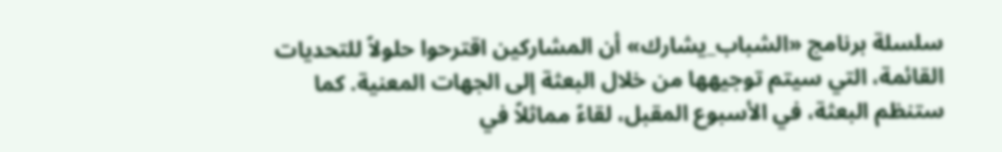سلسلة برنامج «الشباب_يشارك» أن المشاركين اقترحوا حلولاً للتحديات القائمة، التي سيتم توجيهها من خلال البعثة إلى الجهات المعنية. كما ستنظم البعثة، في الأسبوع المقبل، لقاءً مماثلاً في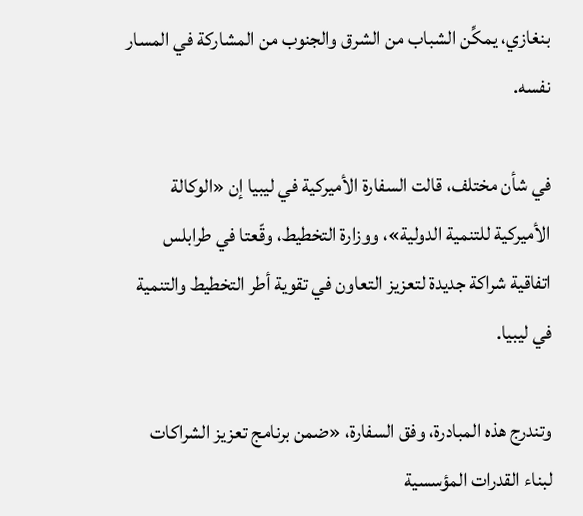بنغازي، يمكِّن الشباب من الشرق والجنوب من المشاركة في المسار نفسه.

في شأن مختلف، قالت السفارة الأميركية في ليبيا إن «الوكالة الأميركية للتنمية الدولية»، ووزارة التخطيط، وقّعتا في طرابلس اتفاقية شراكة جديدة لتعزيز التعاون في تقوية أطر التخطيط والتنمية في ليبيا.

وتندرج هذه المبادرة، وفق السفارة، «ضمن برنامج تعزيز الشراكات لبناء القدرات المؤسسية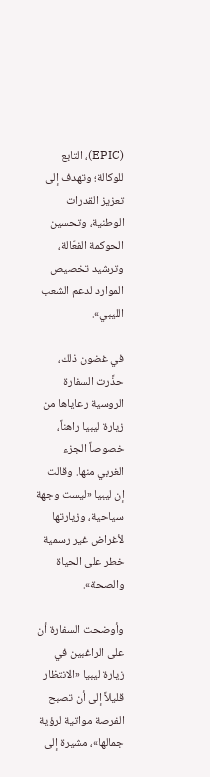(EPIC)، التابع للوكالة؛ وتهدف إلى تعزيز القدرات الوطنية، وتحسين الحوكمة الفعّالة، وترشيد تخصيص الموارد لدعم الشعب الليبي».

في غضون ذلك، حذَّرت السفارة الروسية رعاياها من زيارة ليبيا راهناً، خصوصاً الجزء الغربي منها. وقالت إن ليبيا «ليست وجهة سياحية، وزيارتها لأغراض غير رسمية خطر على الحياة والصحة».

وأوضحت السفارة أن على الراغبين في زيارة ليبيا «الانتظار قليلاً إلى أن تصبح الفرصة مواتية لرؤية جمالها»، مشيرة إلى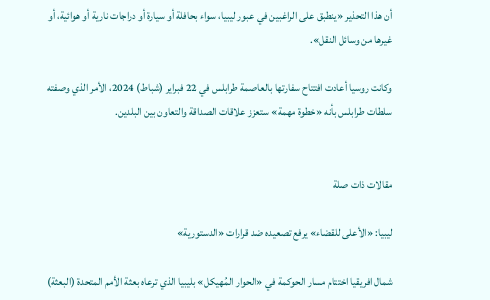أن هذا التحذير «ينطبق على الراغبين في عبور ليبيا، سواء بحافلة أو سيارة أو دراجات نارية أو هوائية، أو غيرها من وسائل النقل».

وكانت روسيا أعادت افتتاح سفارتها بالعاصمة طرابلس في 22 فبراير (شباط) 2024، الأمر الذي وصفته سلطات طرابلس بأنه «خطوة مهمة» ستعزز علاقات الصداقة والتعاون بين البلدين.


مقالات ذات صلة

ليبيا: «الأعلى للقضاء» يرفع تصعيده ضد قرارات «الدستورية»

شمال افريقيا اختتام مسار الحوكمة في «الحوار المُهيكل» بليبيا الذي ترعاه بعثة الأمم المتحدة (البعثة)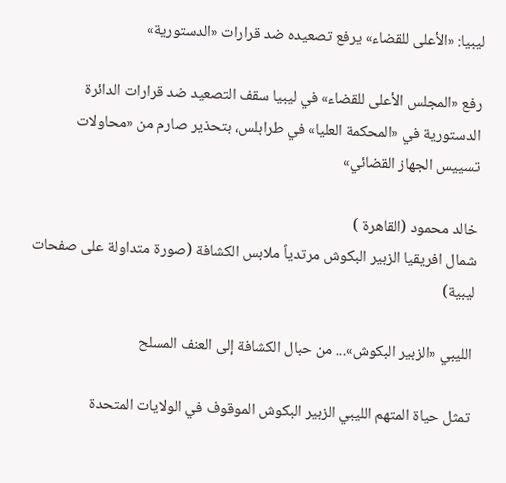ليبيا: «الأعلى للقضاء» يرفع تصعيده ضد قرارات «الدستورية»

رفع «المجلس الأعلى للقضاء» في ليبيا سقف التصعيد ضد قرارات الدائرة الدستورية في «المحكمة العليا» في طرابلس، بتحذير صارم من «محاولات تسييس الجهاز القضائي»

خالد محمود (القاهرة )
شمال افريقيا الزبير البكوش مرتدياً ملابس الكشافة (صورة متداولة على صفحات ليبية)

الليبي «الزبير البكوش»... من حبال الكشافة إلى العنف المسلح

تمثل حياة المتهم الليبي الزبير البكوش الموقوف في الولايات المتحدة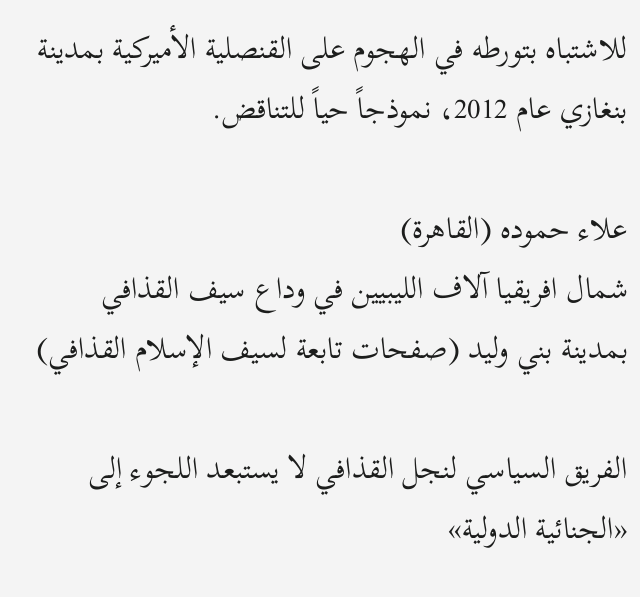للاشتباه بتورطه في الهجوم على القنصلية الأميركية بمدينة بنغازي عام 2012، نموذجاً حياً للتناقض.

علاء حموده (القاهرة)
شمال افريقيا آلاف الليبيين في وداع سيف القذافي بمدينة بني وليد (صفحات تابعة لسيف الإسلام القذافي)

الفريق السياسي لنجل القذافي لا يستبعد اللجوء إلى «الجنائية الدولية»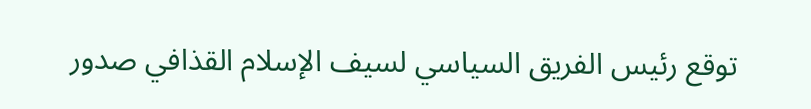توقع رئيس الفريق السياسي لسيف الإسلام القذافي صدور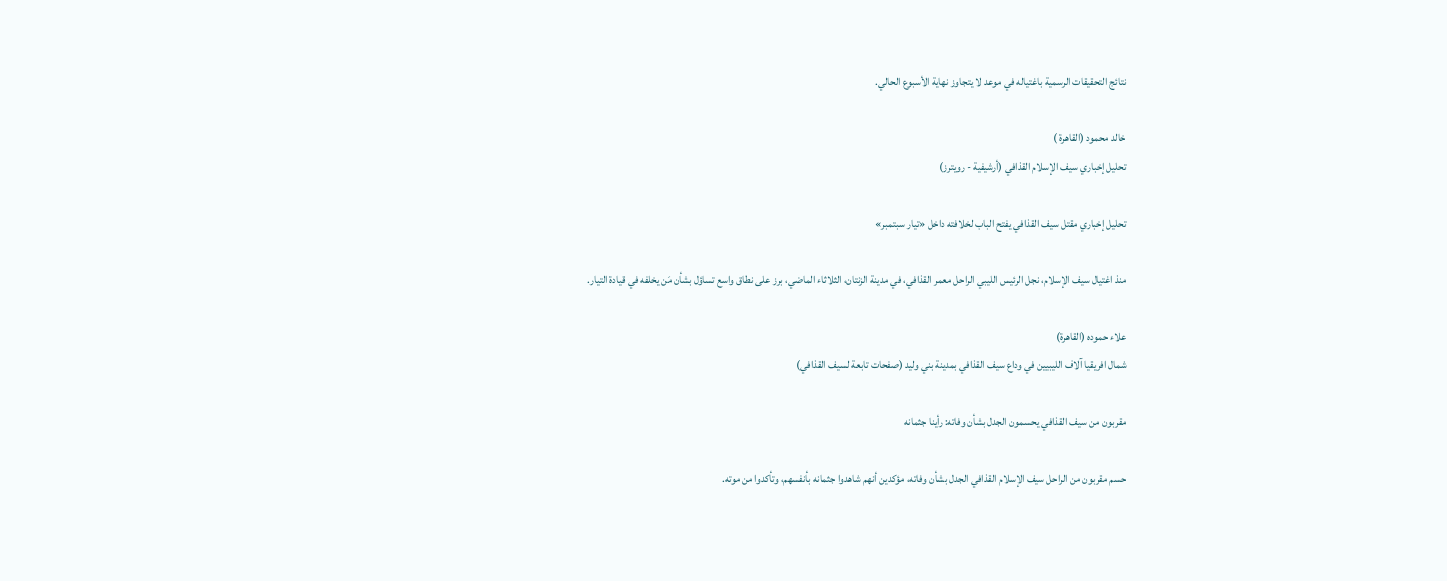نتائج التحقيقات الرسمية باغتياله في موعد لا يتجاوز نهاية الأسبوع الحالي.

خالد محمود (القاهرة )
تحليل إخباري سيف الإسلام القذافي (أرشيفية - رويترز)

تحليل إخباري مقتل سيف القذافي يفتح الباب لخلافته داخل «تيار سبتمبر»

منذ اغتيال سيف الإسلام، نجل الرئيس الليبي الراحل معمر القذافي، في مدينة الزنتان، الثلاثاء الماضي، برز على نطاق واسع تساؤل بشأن مَن يخلفه في قيادة التيار.

علاء حموده (القاهرة)
شمال افريقيا آلاف الليبيين في وداع سيف القذافي بمدينة بني وليد (صفحات تابعة لسيف القذافي)

مقربون من سيف القذافي يحسمون الجدل بشأن وفاته: رأينا جثمانه

حسم مقربون من الراحل سيف الإسلام القذافي الجدل بشأن وفاته، مؤكدين أنهم شاهدوا جثمانه بأنفسهم، وتأكدوا من موته.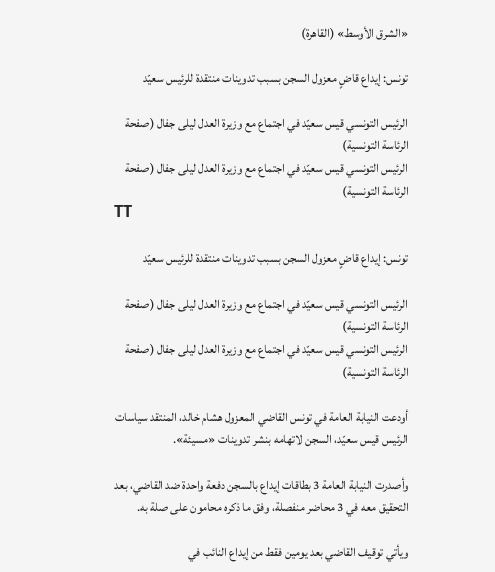«الشرق الأوسط» (القاهرة)

تونس: إيداع قاضٍ معزول السجن بسبب تدوينات منتقدة للرئيس سعيّد

الرئيس التونسي قيس سعيّد في اجتماع مع وزيرة العدل ليلى جفال (صفحة الرئاسة التونسية)
الرئيس التونسي قيس سعيّد في اجتماع مع وزيرة العدل ليلى جفال (صفحة الرئاسة التونسية)
TT

تونس: إيداع قاضٍ معزول السجن بسبب تدوينات منتقدة للرئيس سعيّد

الرئيس التونسي قيس سعيّد في اجتماع مع وزيرة العدل ليلى جفال (صفحة الرئاسة التونسية)
الرئيس التونسي قيس سعيّد في اجتماع مع وزيرة العدل ليلى جفال (صفحة الرئاسة التونسية)

أودعت النيابة العامة في تونس القاضي المعزول هشام خالد، المنتقد سياسات الرئيس قيس سعيّد، السجن لاتهامه بنشر تدوينات «مسيئة».

وأصدرت النيابة العامة 3 بطاقات إيداع بالسجن دفعة واحدة ضد القاضي، بعد التحقيق معه في 3 محاضر منفصلة، وفق ما ذكره محامون على صلة به.

ويأتي توقيف القاضي بعد يومين فقط من إيداع النائب في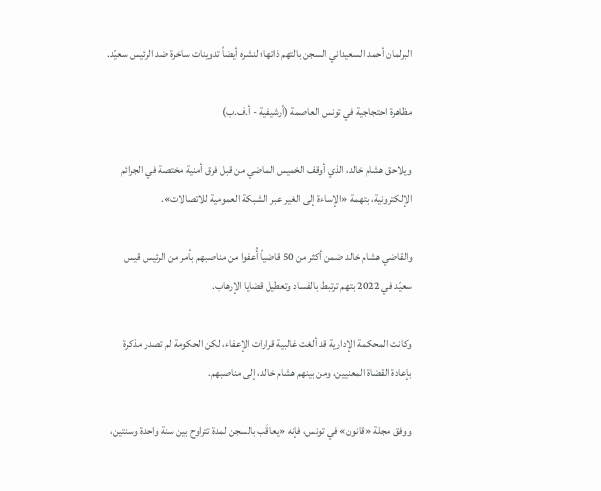البرلمان أحمد السعيداني السجن بالتهم ذاتها؛ لنشره أيضاً تدوينات ساخرة ضد الرئيس سعيّد.

مظاهرة احتجاجية في تونس العاصمة (أرشيفية - أ.ف.ب)

ويلاحق هشام خالد، الذي أوقف الخميس الماضي من قبل فرق أمنية مختصة في الجرائم الإلكترونية، بتهمة «الإساءة إلى الغير عبر الشبكة العمومية للاتصالات».

والقاضي هشام خالد ضمن أكثر من 50 قاضياً أُعفوا من مناصبهم بأمر من الرئيس قيس سعيّد في 2022 بتهم ترتبط بالفساد وتعطيل قضايا الإرهاب.

وكانت المحكمة الإدارية قد ألغت غالبية قرارات الإعفاء، لكن الحكومة لم تصدر مذكرة بإعادة القضاة المعنيين، ومن بينهم هشام خالد، إلى مناصبهم.

ووفق مجلة «قانون» في تونس، فإنه «يعاقَب بالسجن لمدة تتراوح بين سنة واحدة وسنتين،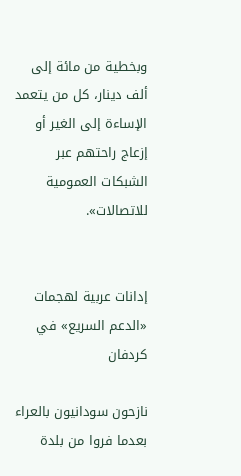وبخطية من مائة إلى ألف دينار، كل من يتعمد الإساءة إلى الغير أو إزعاج راحتهم عبر الشبكات العمومية للاتصالات».


إدانات عربية لهجمات «الدعم السريع» في كردفان

نازحون سودانيون بالعراء بعدما فروا من بلدة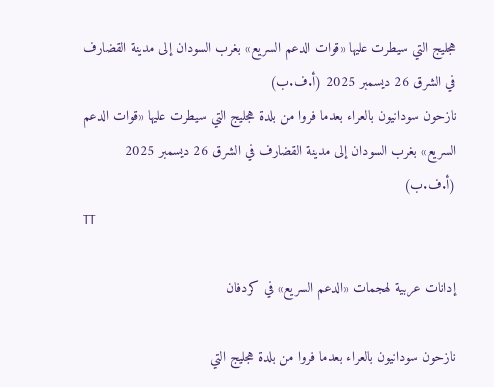هجليج التي سيطرت عليها «قوات الدعم السريع» بغرب السودان إلى مدينة القضارف في الشرق 26 ديسمبر 2025 (أ.ف.ب)
نازحون سودانيون بالعراء بعدما فروا من بلدة هجليج التي سيطرت عليها «قوات الدعم السريع» بغرب السودان إلى مدينة القضارف في الشرق 26 ديسمبر 2025 (أ.ف.ب)
TT

إدانات عربية لهجمات «الدعم السريع» في كردفان

نازحون سودانيون بالعراء بعدما فروا من بلدة هجليج التي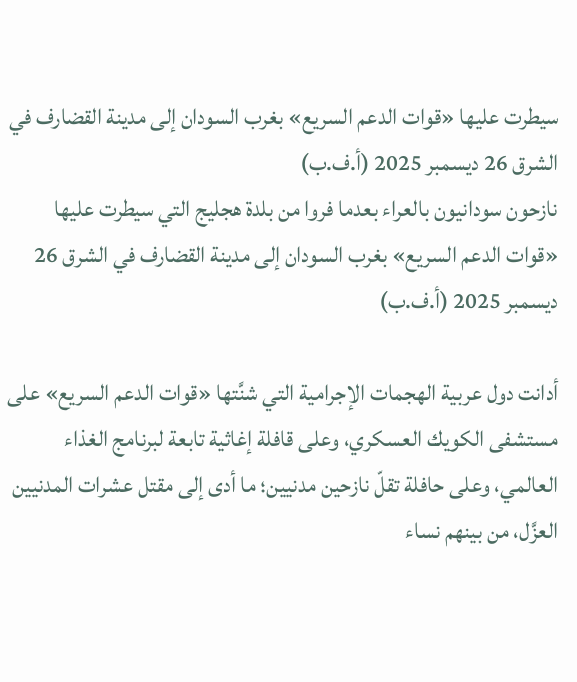سيطرت عليها «قوات الدعم السريع» بغرب السودان إلى مدينة القضارف في الشرق 26 ديسمبر 2025 (أ.ف.ب)
نازحون سودانيون بالعراء بعدما فروا من بلدة هجليج التي سيطرت عليها «قوات الدعم السريع» بغرب السودان إلى مدينة القضارف في الشرق 26 ديسمبر 2025 (أ.ف.ب)

أدانت دول عربية الهجمات الإجرامية التي شنَّتها «قوات الدعم السريع» على مستشفى الكويك العسكري، وعلى قافلة إغاثية تابعة لبرنامج الغذاء العالمي، وعلى حافلة تقلّ نازحين مدنيين؛ ما أدى إلى مقتل عشرات المدنيين العزَّل، من بينهم نساء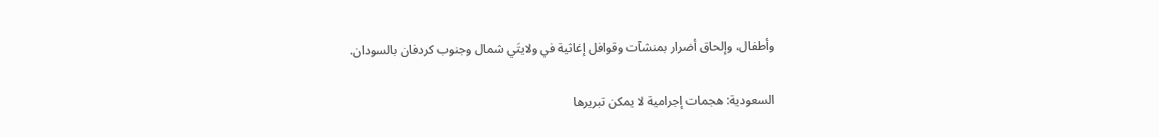وأطفال، وإلحاق أضرار بمنشآت وقوافل إغاثية في ولايتَي شمال وجنوب كردفان بالسودان.

السعودية: هجمات إجرامية لا يمكن تبريرها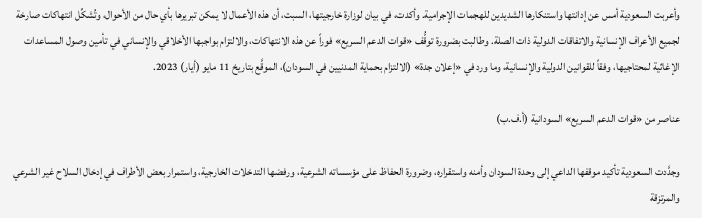وأعربت السعودية أمس عن إدانتها واستنكارها الشديدين للهجمات الإجرامية. وأكدت، في بيان لوزارة خارجيتها، السبت، أن هذه الأعمال لا يمكن تبريرها بأي حال من الأحوال، وتُشكِّل انتهاكات صارخة لجميع الأعراف الإنسانية والاتفاقات الدولية ذات الصلة. وطالبت بضرورة توقُّف «قوات الدعم السريع» فوراً عن هذه الانتهاكات، والالتزام بواجبها الأخلاقي والإنساني في تأمين وصول المساعدات الإغاثية لمحتاجيها، وفقاً للقوانين الدولية والإنسانية، وما ورد في «إعلان جدة» (الالتزام بحماية المدنيين في السودان)، الموقَّع بتاريخ 11 مايو (أيار) 2023.

عناصر من «قوات الدعم السريع» السودانية (أ.ف.ب)

وجدَّدت السعودية تأكيد موقفها الداعي إلى وحدة السودان وأمنه واستقراره، وضرورة الحفاظ على مؤسساته الشرعية، ورفضها التدخلات الخارجية، واستمرار بعض الأطراف في إدخال السلاح غير الشرعي والمرتزقة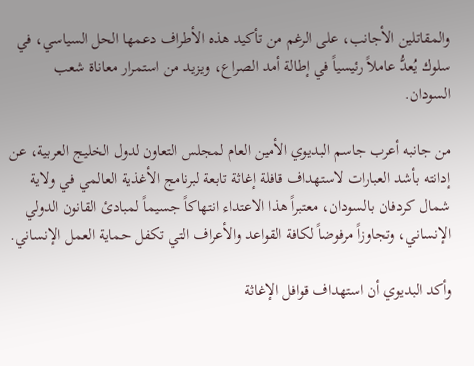والمقاتلين الأجانب، على الرغم من تأكيد هذه الأطراف دعمها الحل السياسي، في سلوك يُعدُّ عاملاً رئيسياً في إطالة أمد الصراع، ويزيد من استمرار معاناة شعب السودان.

من جانبه أعرب جاسم البديوي الأمين العام لمجلس التعاون لدول الخليج العربية، عن إدانته بأشد العبارات لاستهداف قافلة إغاثة تابعة لبرنامج الأغذية العالمي في ولاية شمال كردفان بالسودان، معتبراً هذا الاعتداء انتهاكاً جسيماً لمبادئ القانون الدولي الإنساني، وتجاوزاً مرفوضاً لكافة القواعد والأعراف التي تكفل حماية العمل الإنساني.

وأكد البديوي أن استهداف قوافل الإغاثة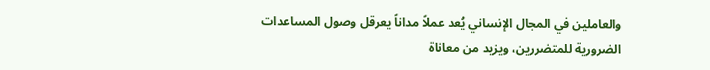والعاملين في المجال الإنساني يُعد عملاً مداناً يعرقل وصول المساعدات الضرورية للمتضررين، ويزيد من معاناة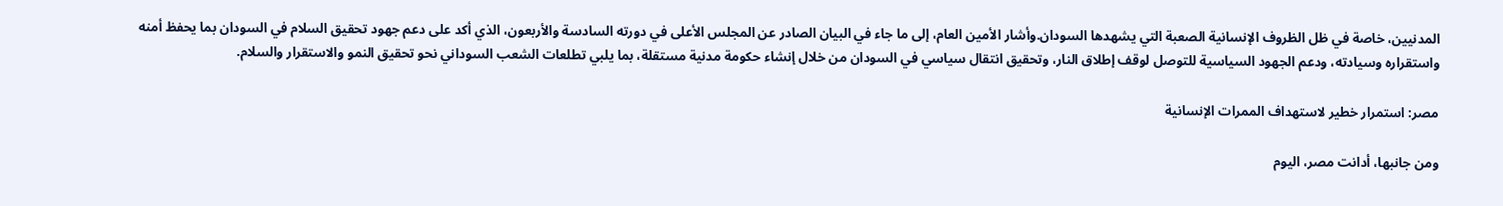المدنيين، خاصة في ظل الظروف الإنسانية الصعبة التي يشهدها السودان.وأشار الأمين العام، إلى ما جاء في البيان الصادر عن المجلس الأعلى في دورته السادسة والأربعون، الذي أكد على دعم جهود تحقيق السلام في السودان بما يحفظ أمنه واستقراره وسيادته، ودعم الجهود السياسية للتوصل لوقف إطلاق النار، وتحقيق انتقال سياسي في السودان من خلال إنشاء حكومة مدنية مستقلة، بما يلبي تطلعات الشعب السوداني نحو تحقيق النمو والاستقرار والسلام.

مصر: استمرار خطير لاستهداف الممرات الإنسانية

ومن جانبها، أدانت مصر، اليوم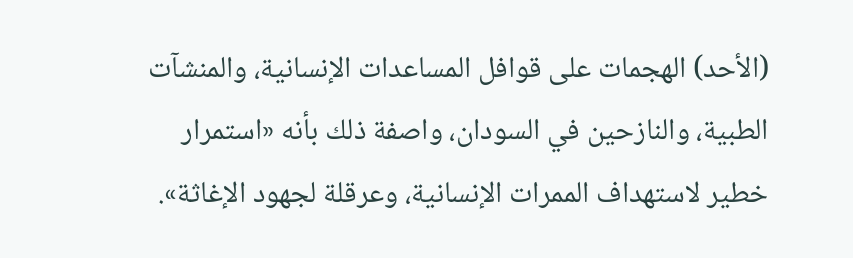(الأحد) الهجمات على قوافل المساعدات الإنسانية، والمنشآت الطبية، والنازحين في السودان، واصفة ذلك بأنه «استمرار خطير لاستهداف الممرات الإنسانية، وعرقلة لجهود الإغاثة».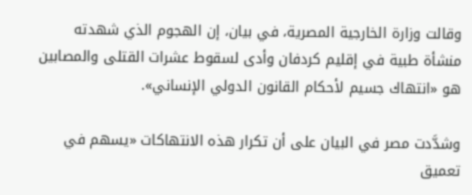وقالت وزارة الخارجية المصرية، في بيان، إن الهجوم الذي شهدته منشأة طبية في إقليم كردفان وأدى لسقوط عشرات القتلى والمصابين هو «انتهاك جسيم لأحكام القانون الدولي الإنساني».

وشدَّدت مصر في البيان على أن تكرار هذه الانتهاكات «يسهم في تعميق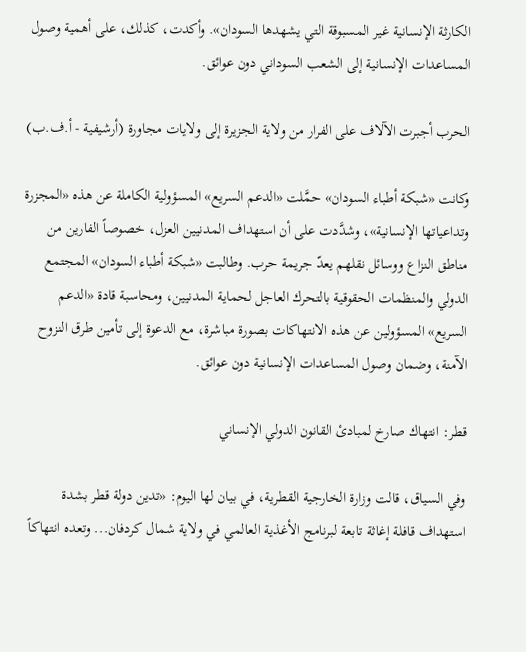الكارثة الإنسانية غير المسبوقة التي يشهدها السودان». وأكدت، كذلك، على أهمية وصول المساعدات الإنسانية إلى الشعب السوداني دون عوائق.

الحرب أجبرت الآلاف على الفرار من ولاية الجزيرة إلى ولايات مجاورة (أرشيفية - أ.ف.ب)

وكانت «شبكة أطباء السودان» حمَّلت «الدعم السريع» المسؤولية الكاملة عن هذه «المجزرة وتداعياتها الإنسانية»، وشدَّدت على أن استهداف المدنيين العزل، خصوصاً الفارين من مناطق النزاع ووسائل نقلهم يعدّ جريمة حرب. وطالبت «شبكة أطباء السودان» المجتمع الدولي والمنظمات الحقوقية بالتحرك العاجل لحماية المدنيين، ومحاسبة قادة «الدعم السريع» المسؤولين عن هذه الانتهاكات بصورة مباشرة، مع الدعوة إلى تأمين طرق النزوح الآمنة، وضمان وصول المساعدات الإنسانية دون عوائق.

قطر: انتهاك صارخ لمبادئ القانون الدولي الإنساني

وفي السياق، قالت وزارة الخارجية القطرية، في بيان لها اليوم: «تدين دولة قطر بشدة استهداف قافلة إغاثة تابعة لبرنامج الأغذية العالمي في ولاية شمال كردفان... وتعده انتهاكاً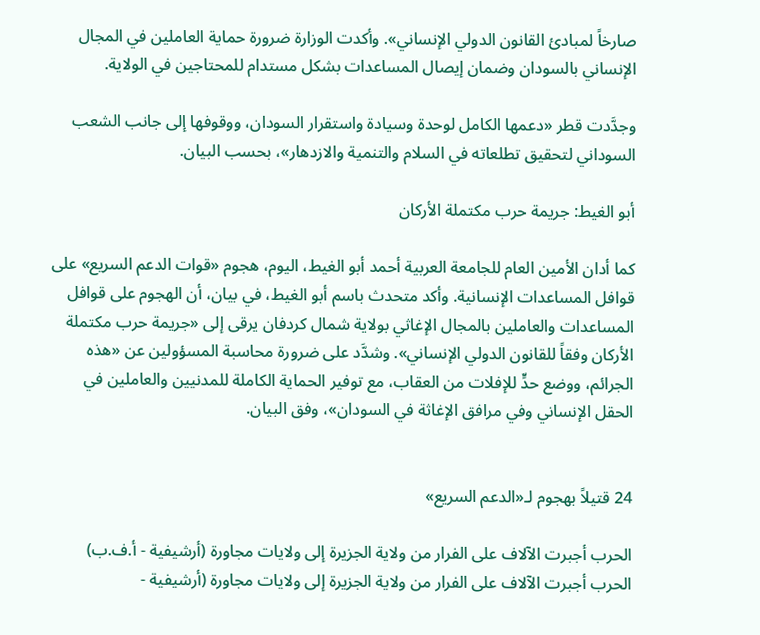صارخاً لمبادئ القانون الدولي الإنساني». وأكدت الوزارة ضرورة حماية العاملين في المجال الإنساني بالسودان وضمان إيصال المساعدات بشكل مستدام للمحتاجين في الولاية.

وجدَّدت قطر «دعمها الكامل لوحدة وسيادة واستقرار السودان، ووقوفها إلى جانب الشعب السوداني لتحقيق تطلعاته في السلام والتنمية والازدهار»، بحسب البيان.

أبو الغيط: جريمة حرب مكتملة الأركان

كما أدان الأمين العام للجامعة العربية أحمد أبو الغيط، اليوم، هجوم «قوات الدعم السريع» على قوافل المساعدات الإنسانية. وأكد متحدث باسم أبو الغيط، في بيان، أن الهجوم على قوافل المساعدات والعاملين بالمجال الإغاثي بولاية شمال كردفان يرقى إلى «جريمة حرب مكتملة الأركان وفقاً للقانون الدولي الإنساني». وشدَّد على ضرورة محاسبة المسؤولين عن «هذه الجرائم، ووضع حدٍّ للإفلات من العقاب، مع توفير الحماية الكاملة للمدنيين والعاملين في الحقل الإنساني وفي مرافق الإغاثة في السودان»، وفق البيان.


24 قتيلاً بهجوم لـ«الدعم السريع»

الحرب أجبرت الآلاف على الفرار من ولاية الجزيرة إلى ولايات مجاورة (أرشيفية - أ.ف.ب)
الحرب أجبرت الآلاف على الفرار من ولاية الجزيرة إلى ولايات مجاورة (أرشيفية -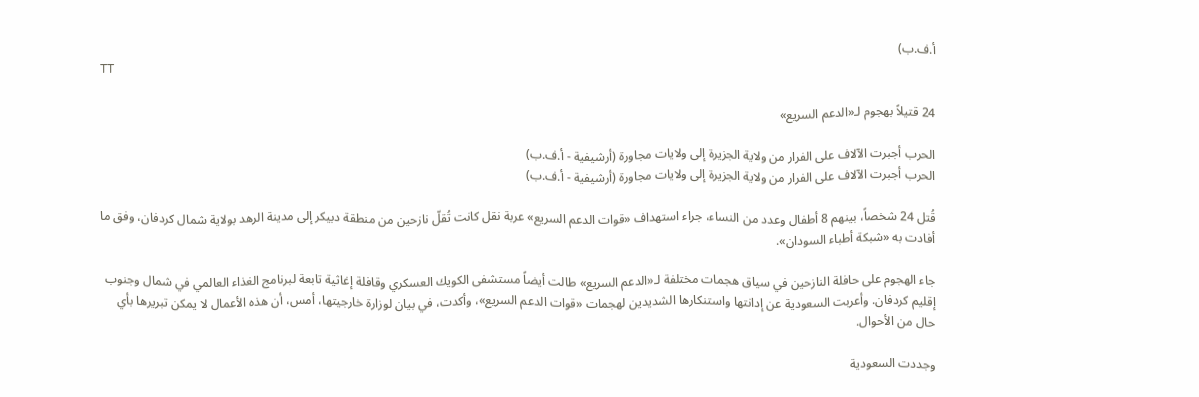أ.ف.ب)
TT

24 قتيلاً بهجوم لـ«الدعم السريع»

الحرب أجبرت الآلاف على الفرار من ولاية الجزيرة إلى ولايات مجاورة (أرشيفية - أ.ف.ب)
الحرب أجبرت الآلاف على الفرار من ولاية الجزيرة إلى ولايات مجاورة (أرشيفية - أ.ف.ب)

قُتل 24 شخصاً، بينهم 8 أطفال وعدد من النساء، جراء استهداف «قوات الدعم السريع» عربة نقل كانت تُقلّ نازحين من منطقة دبيكر إلى مدينة الرهد بولاية شمال كردفان، وفق ما أفادت به «شبكة أطباء السودان».

جاء الهجوم على حافلة النازحين في سياق هجمات مختلفة لـ«الدعم السريع» طالت أيضاً مستشفى الكويك العسكري وقافلة إغاثية تابعة لبرنامج الغذاء العالمي في شمال وجنوب إقليم كردفان. وأعربت السعودية عن إدانتها واستنكارها الشديدين لهجمات «قوات الدعم السريع»، وأكدت، في بيان لوزارة خارجيتها، أمس، أن هذه الأعمال لا يمكن تبريرها بأي حال من الأحوال.

وجددت السعودية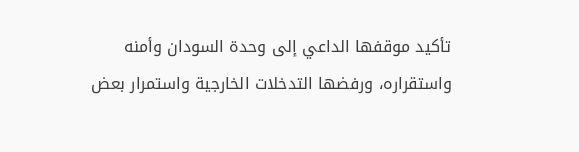تأكيد موقفها الداعي إلى وحدة السودان وأمنه واستقراره، ورفضها التدخلات الخارجية واستمرار بعض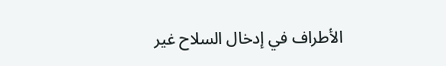الأطراف في إدخال السلاح غير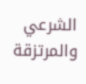الشرعي والمرتزقة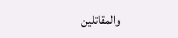والمقاتلين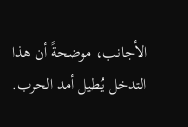الأجانب، موضحةً أن هذا التدخل يُطيل أمد الحرب.